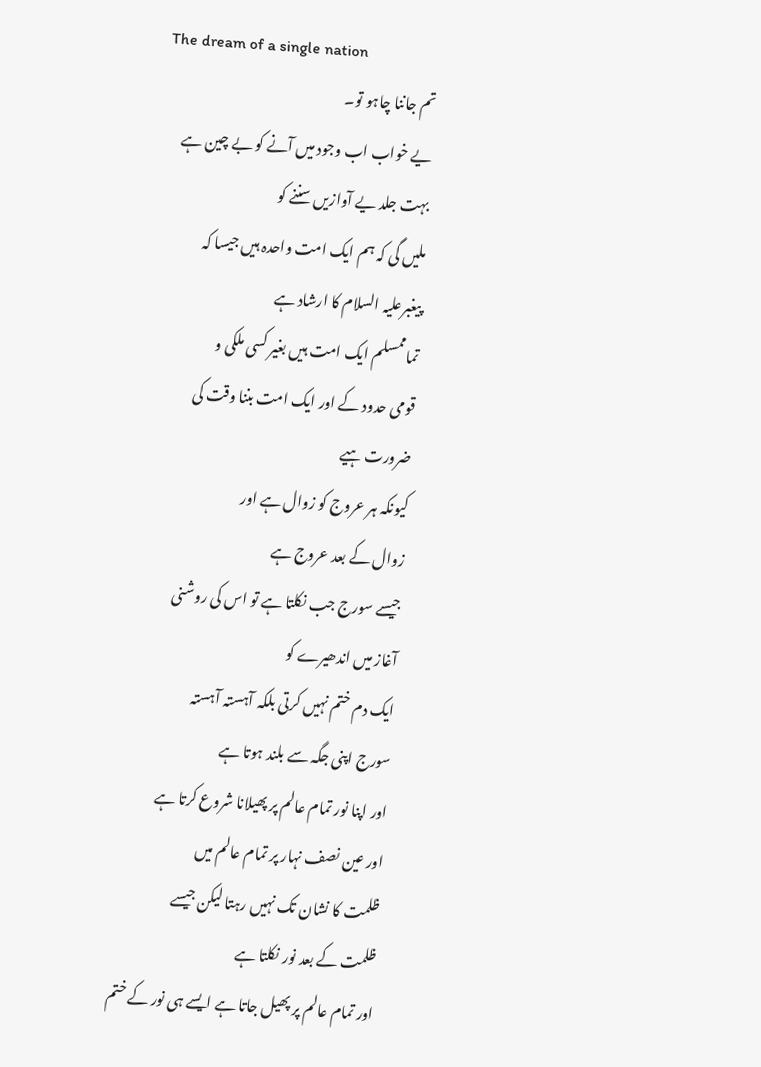The dream of a single nation
تم جاننا چاہو تو۔
یے خواب اب وجود میں آنے کو بے چین ہے
بہت جلد یے آوازیں سننے کو
ملیں گی کہ ہم ایک امت واحدہ ہیں جیسا کہ
پیغبرعلیہ السلام کا ارشاد ہے
تماممسلم ایک امت ہیں بغیر کسی ملکی و
قومی حدود کے اور ایک امت بننا وقت کی
ضرورت ہیے
کیونکہ ہر عروج کو زوال ہے اور
زوال کے بعد عروج ہے
جیسے سورج جب نکلتا ہے تو اس کی روشنی
آغاز میں اندھیرے کو
ایک دم ختم نہیں کرتی بلکہ آہستہ آہستہ
سورج اپنی جگہ سے بلند ہوتا ہے
اور اپنا نور تمام عالم پر پھیلانا شروع کرتا ہے
اور عین نصف نہار پر تمام عالم میں
ظلمت کا نشان تک نہیں رہتا لیکن جیسے
ظلمت کے بعد نور نکلتا ہے
اور تمام عالم پر پھیل جاتا ہے ایسے ہی نور کے ختم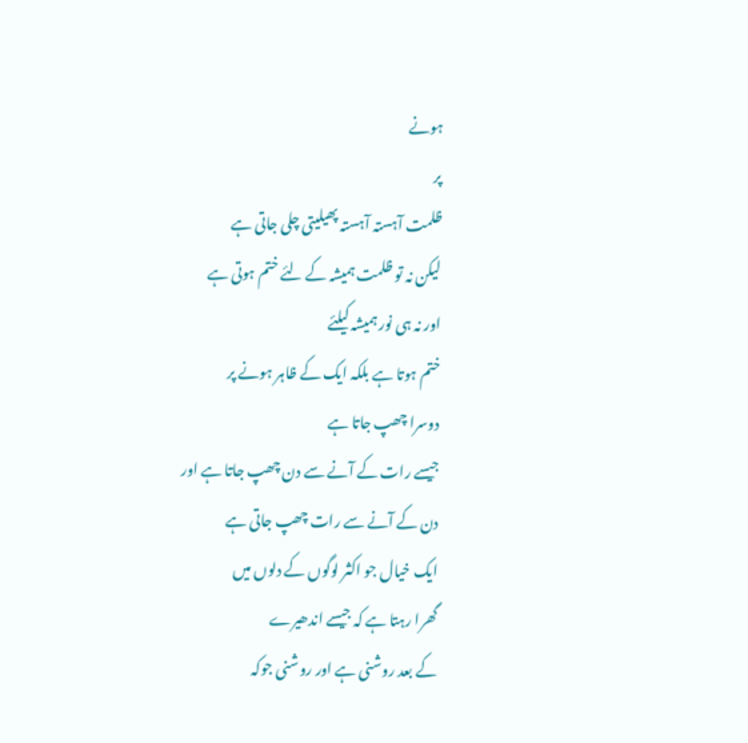ہونے
پر
ظلمت آہستہ آہستہ پھیلیتی چلی جاتی ہے
لیکن نہ تو ظلمت ہمیشہ کے لئے ختم ہوتی ہے
اور نہ ہی نور ہمیشہ کیلئے
ختم ہوتا ہے بلکہ ایک کے ظاہر ہونے پر
دوسرا چھپ جاتا ہے
جیسے رات کے آنے سے دن چھپ جاتا ہے اور
دن کے آنے سے رات چھپ جاتی ہے
ایک خیال جو اکثر لوگوں کے دلوں میں
گھرا رہتا ہے کہ جیسے اندھیرے
کے بعد روشنی ہے اور روشنی جوکہ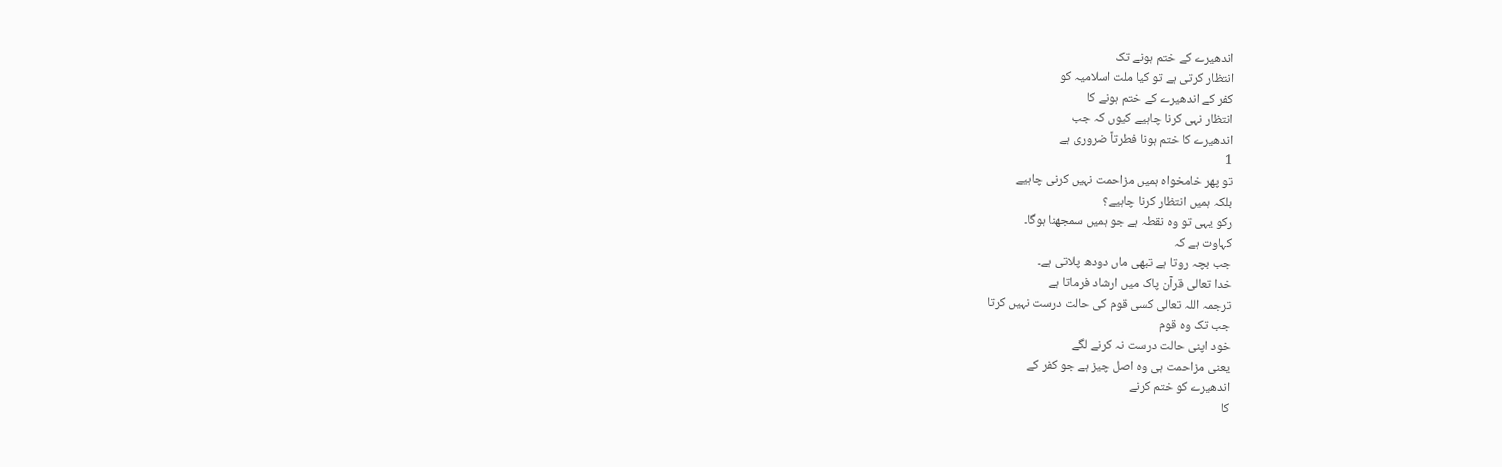اندھیرے کے ختم ہونے تک
انتظار کرتی ہے تو کیا ملت اسلامیہ کو
کفر کے اندھیرے کے ختم ہونے کا
انتظار نہی کرنا چاہیے کیوں کہ جب
اندھیرے کا ختم ہونا فطرتاً ضروری ہے
1
تو پھر خامخواہ ہمیں مزاحمت نہیں کرنی چاہیے
بلکہ ہمیں انتظار کرنا چاہیے؟
رکو یہی تو وہ نقطہ ہے جو ہمیں سمجھنا ہوگا۔
کہاوت ہے کہ
جب بچہ روتا ہے تبھی ماں دودھ پلاتی ہے۔
خدا تعالی قرآن پاک میں ارشاد فرماتا ہے
ترجمہ اللہ تعالی کسی قوم کی حالت درست نہیں کرتا
جب تک وہ قوم
خود اپنی حالت درست نہ کرنے لگے
یعنی مزاحمت ہی وہ اصل چیز ہے جو کفر کے
اندھیرے کو ختم کرنے
کا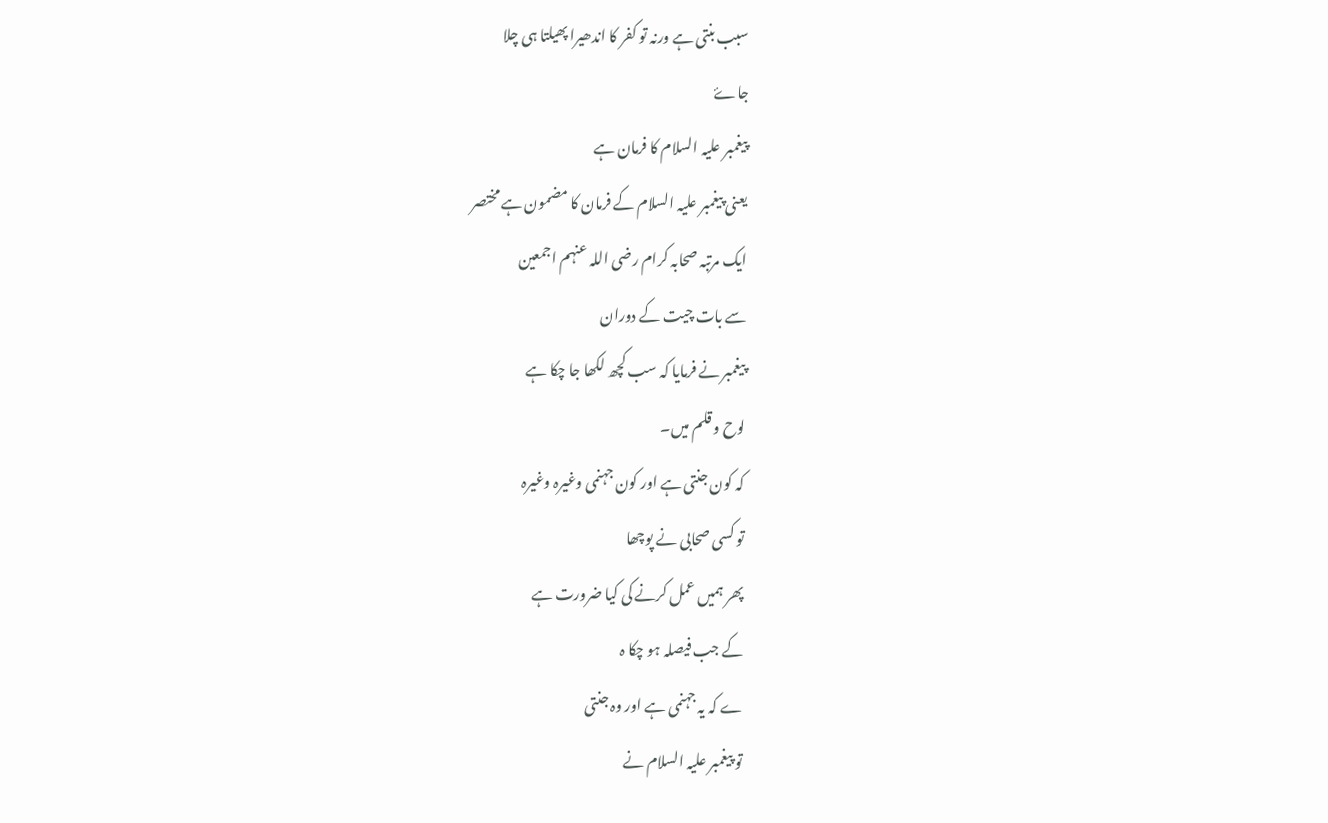سبب بنتی ہے ورنہ تو کفر کا اندھیرا پھیلتا ہی چلا
جاۓ
پیغمبر علیہ السلام کا فرمان ہے
یعنی پیغمبر علیہ السلام کے فرمان کا مضمون ہے مختصر
ایک مرتبہ صحابہ کرام رضی اللہ عنہم اجمعین
سے بات چیت کے دوران
پیغمبر نے فرمایا کہ سب کچھ لکھا جا چکا ہے
لوح و قلم میں۔
کہ کون جنتی ہے اور کون جہنمی وغیرہ وغیرہ
تو کسی صحابی نے پوچھا
پھر ہمیں عمل کرنے کی کیا ضرورت ہے
کے جب فیصلہ ہو چکا ہ
ے کہ یہ جہنمی ہے اور وہ جنتی
تو پیغمبر علیہ السلام نے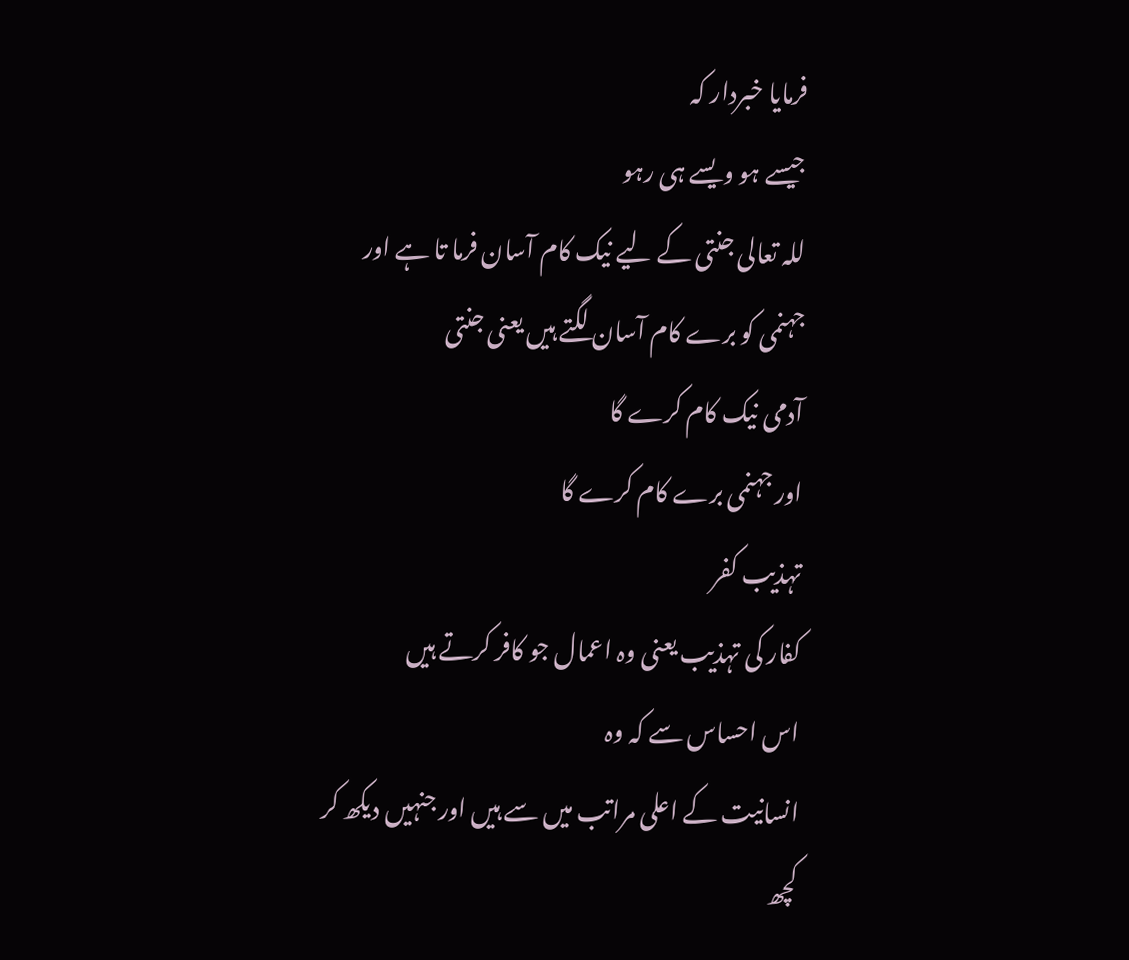فرمایا خبردار کہ
جیسے ہو ویسے ہی رہو
للہ تعالی جنتی کے لیے نیک کام آسان فرما تا ہے اور
جہنمی کو برے کام آسان لگتے ہیں یعنی جنتی
آدمی نیک کام کرے گا
اور جہنمی برے کام کرے گا
تہذیب کفر
کفار کی تہذیب یعنی وہ اعمال جو کافر کرتے ہیں
اس احساس سے کہ وہ
انسانیت کے اعلی مراتب میں سے ہیں اور جنہیں دیکھ کر
کچھ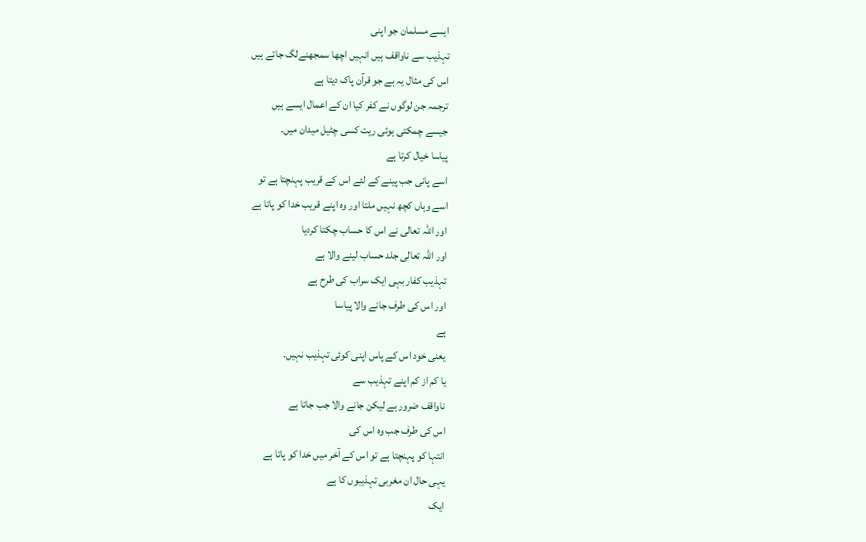ایسے مسلمان جو اپنی
تہذیب سے ناواقف ہیں انہیں اچھا سمجھنےلگ جاتے ہیں
اس کی مثال یہ ہے جو قرآن پاک دیتا ہے
ترجمہ جن لوگوں نے کفر کیا ان کے اعمال ایسے ہیں
جیسے چمکتی ہوئی ریت کسی چٹیل میدان میں۔
پیاسا خیال کرتا ہے
اسے پانی جب پینے کے لئے اس کے قریب پہنچتا ہے تو
اسے وہاں کچھ نہیں ملتا اور وہ اپنے قریب خدا کو پاتا ہے
اور اللہ تعالی نے اس کا حساب چکتا کردیا
اور اللہ تعالی جلد حساب لینے والا ہے
تہذیب کفار بہی ایک سراب کی طرح ہے
اور اس کی طرف جانے والا پیاسا
ہے
یعنی خود اس کے پاس اپنی کوئی تہذیب نہیں۔
یا کم از کم اپنے تہذیب سے
ناواقف ضرور ہے لیکن جانے والا جب جاتا ہے
اس کی طرف جب وہ اس کی
انتہا کو پہنچتا ہے تو اس کے آخر میں خدا کو پاتا ہے
یہی حال ان مغربی تہذیبوں کا ہے
ایک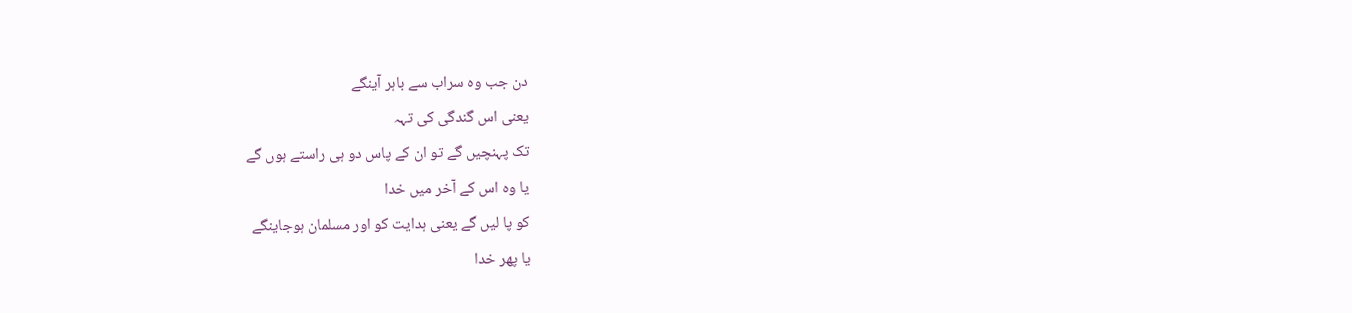دن جب وہ سراب سے باہر آینگے
یعنی اس گندگی کی تہہ
تک پہنچیں گے تو ان کے پاس دو ہی راستے ہوں گے
یا وہ اس کے آخر میں خدا
کو پا لیں گے یعنی ہدایت کو اور مسلمان ہوجاینگے
یا پھر خدا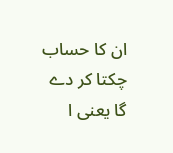ان کا حساب
چکتا کر دے گا یعنی ا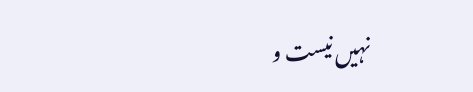نہیں نیست و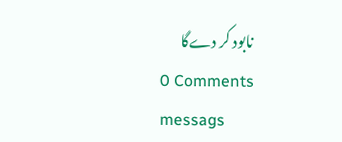نابود کر دےگا
0 Comments
messags